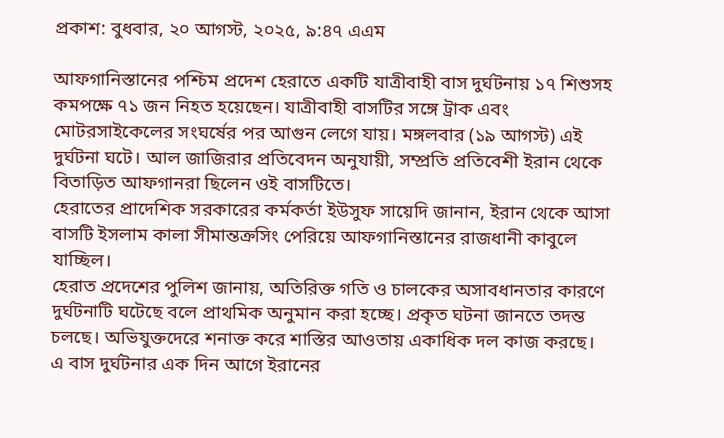প্রকাশ: বুধবার, ২০ আগস্ট, ২০২৫, ৯:৪৭ এএম

আফগানিস্তানের পশ্চিম প্রদেশ হেরাতে একটি যাত্রীবাহী বাস দুর্ঘটনায় ১৭ শিশুসহ কমপক্ষে ৭১ জন নিহত হয়েছেন। যাত্রীবাহী বাসটির সঙ্গে ট্রাক এবং মোটরসাইকেলের সংঘর্ষের পর আগুন লেগে যায়। মঙ্গলবার (১৯ আগস্ট) এই দুর্ঘটনা ঘটে। আল জাজিরার প্রতিবেদন অনুযায়ী, সম্প্রতি প্রতিবেশী ইরান থেকে বিতাড়িত আফগানরা ছিলেন ওই বাসটিতে।
হেরাতের প্রাদেশিক সরকারের কর্মকর্তা ইউসুফ সায়েদি জানান, ইরান থেকে আসা বাসটি ইসলাম কালা সীমান্তক্রসিং পেরিয়ে আফগানিস্তানের রাজধানী কাবুলে যাচ্ছিল।
হেরাত প্রদেশের পুলিশ জানায়, অতিরিক্ত গতি ও চালকের অসাবধানতার কারণে দুর্ঘটনাটি ঘটেছে বলে প্রাথমিক অনুমান করা হচ্ছে। প্রকৃত ঘটনা জানতে তদন্ত চলছে। অভিযুক্তদেরে শনাক্ত করে শাস্তির আওতায় একাধিক দল কাজ করছে।
এ বাস দুর্ঘটনার এক দিন আগে ইরানের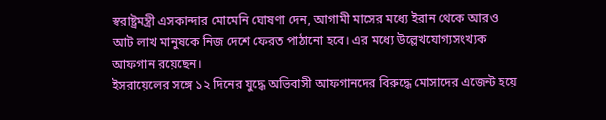স্বরাষ্ট্রমন্ত্রী এসকান্দার মোমেনি ঘোষণা দেন, আগামী মাসের মধ্যে ইরান থেকে আরও আট লাখ মানুষকে নিজ দেশে ফেরত পাঠানো হবে। এর মধ্যে উল্লেখযোগ্যসংখ্যক আফগান রয়েছেন।
ইসরায়েলের সঙ্গে ১২ দিনের যুদ্ধে অভিবাসী আফগানদের বিরুদ্ধে মোসাদের এজেন্ট হয়ে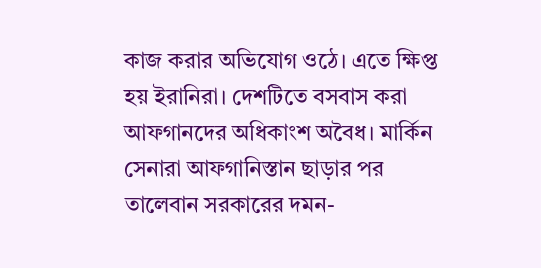কাজ করার অভিযোগ ওঠে। এতে ক্ষিপ্ত হয় ইরানিরা। দেশটিতে বসবাস করা আফগানদের অধিকাংশ অবৈধ। মার্কিন সেনারা আফগানিস্তান ছাড়ার পর তালেবান সরকারের দমন-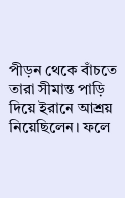পীড়ন থেকে বাঁচতে তারা সীমান্ত পাড়ি দিয়ে ইরানে আশ্রয় নিয়েছিলেন। ফলে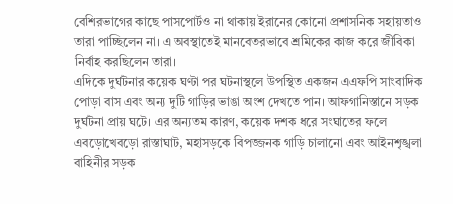বেশিরভাগের কাছে পাসপোর্টও না থাকায় ইরানের কোনো প্রশাসনিক সহায়তাও তারা পাচ্ছিলেন না। এ অবস্থাতেই মানবেতরভাবে শ্রমিকের কাজ করে জীবিকা নির্বাহ করছিলেন তারা।
এদিকে দুর্ঘটনার কয়েক ঘণ্টা পর ঘটনাস্থলে উপস্থিত একজন এএফপি সাংবাদিক পোড়া বাস এবং অন্য দুটি গাড়ির ভাঙা অংশ দেখতে পান। আফগানিস্তানে সড়ক দুর্ঘটনা প্রায় ঘটে। এর অন্যতম কারণ, কয়েক দশক ধরে সংঘাতের ফলে এবড়োখেবড়ো রাস্তাঘাট, মহাসড়কে বিপজ্জনক গাড়ি চালানো এবং আইনশৃঙ্খলা বাহিনীর সড়ক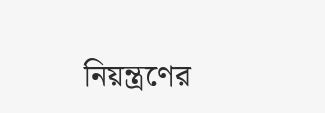নিয়ন্ত্রণের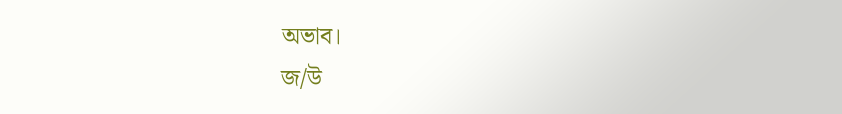অভাব।
জ/উ